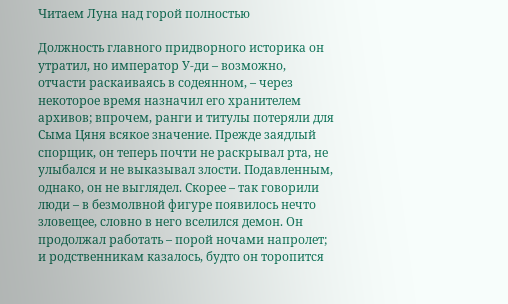Читаем Луна над горой полностью

Должность главного придворного историка он утратил, но император У-ди – возможно, отчасти раскаиваясь в содеянном, – через некоторое время назначил его хранителем архивов; впрочем, ранги и титулы потеряли для Сыма Цяня всякое значение. Прежде заядлый спорщик, он теперь почти не раскрывал рта, не улыбался и не выказывал злости. Подавленным, однако, он не выглядел. Скорее – так говорили люди – в безмолвной фигуре появилось нечто зловещее, словно в него вселился демон. Он продолжал работать – порой ночами напролет; и родственникам казалось, будто он торопится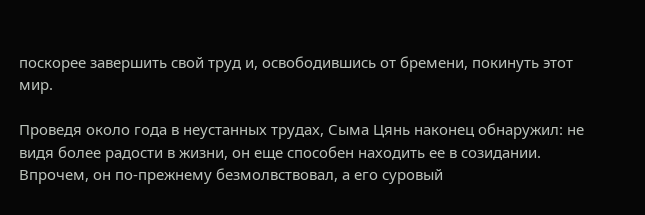поскорее завершить свой труд и, освободившись от бремени, покинуть этот мир.

Проведя около года в неустанных трудах, Сыма Цянь наконец обнаружил: не видя более радости в жизни, он еще способен находить ее в созидании. Впрочем, он по-прежнему безмолвствовал, а его суровый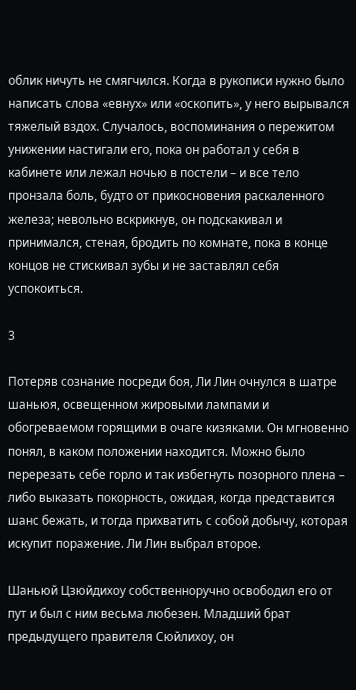облик ничуть не смягчился. Когда в рукописи нужно было написать слова «евнух» или «оскопить», у него вырывался тяжелый вздох. Случалось, воспоминания о пережитом унижении настигали его, пока он работал у себя в кабинете или лежал ночью в постели – и все тело пронзала боль, будто от прикосновения раскаленного железа; невольно вскрикнув, он подскакивал и принимался, стеная, бродить по комнате, пока в конце концов не стискивал зубы и не заставлял себя успокоиться.

3

Потеряв сознание посреди боя, Ли Лин очнулся в шатре шаньюя, освещенном жировыми лампами и обогреваемом горящими в очаге кизяками. Он мгновенно понял, в каком положении находится. Можно было перерезать себе горло и так избегнуть позорного плена – либо выказать покорность, ожидая, когда представится шанс бежать, и тогда прихватить с собой добычу, которая искупит поражение. Ли Лин выбрал второе.

Шаньюй Цзюйдихоу собственноручно освободил его от пут и был с ним весьма любезен. Младший брат предыдущего правителя Сюйлихоу, он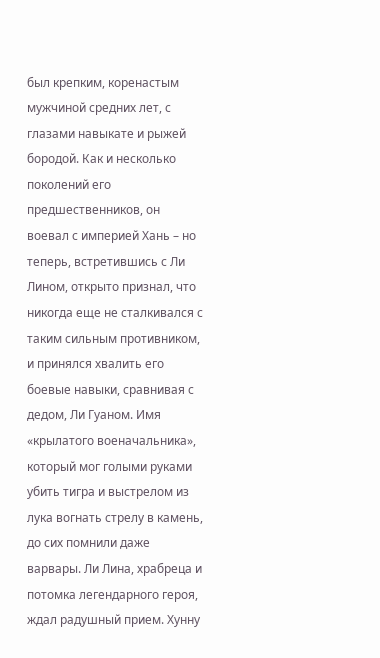был крепким, коренастым мужчиной средних лет, с глазами навыкате и рыжей бородой. Как и несколько поколений его предшественников, он воевал с империей Хань – но теперь, встретившись с Ли Лином, открыто признал, что никогда еще не сталкивался с таким сильным противником, и принялся хвалить его боевые навыки, сравнивая с дедом, Ли Гуаном. Имя «крылатого военачальника», который мог голыми руками убить тигра и выстрелом из лука вогнать стрелу в камень, до сих помнили даже варвары. Ли Лина, храбреца и потомка легендарного героя, ждал радушный прием. Хунну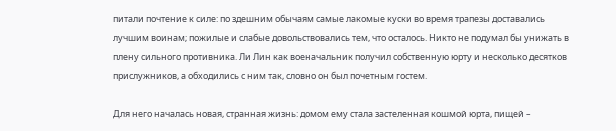питали почтение к силе: по здешним обычаям самые лакомые куски во время трапезы доставались лучшим воинам; пожилые и слабые довольствовались тем, что осталось. Никто не подумал бы унижать в плену сильного противника. Ли Лин как военачальник получил собственную юрту и несколько десятков прислужников, а обходились с ним так, словно он был почетным гостем.

Для него началась новая, странная жизнь: домом ему стала застеленная кошмой юрта, пищей –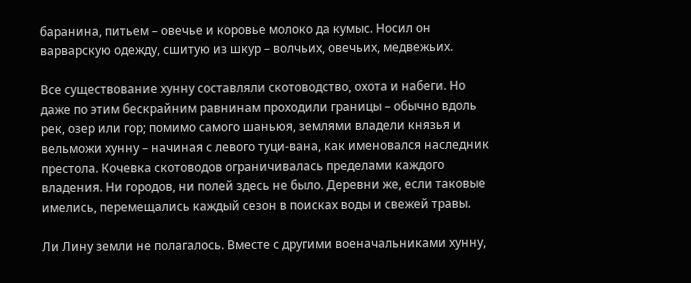баранина, питьем – овечье и коровье молоко да кумыс. Носил он варварскую одежду, сшитую из шкур – волчьих, овечьих, медвежьих.

Все существование хунну составляли скотоводство, охота и набеги. Но даже по этим бескрайним равнинам проходили границы – обычно вдоль рек, озер или гор; помимо самого шаньюя, землями владели князья и вельможи хунну – начиная с левого туци-вана, как именовался наследник престола. Кочевка скотоводов ограничивалась пределами каждого владения. Ни городов, ни полей здесь не было. Деревни же, если таковые имелись, перемещались каждый сезон в поисках воды и свежей травы.

Ли Лину земли не полагалось. Вместе с другими военачальниками хунну,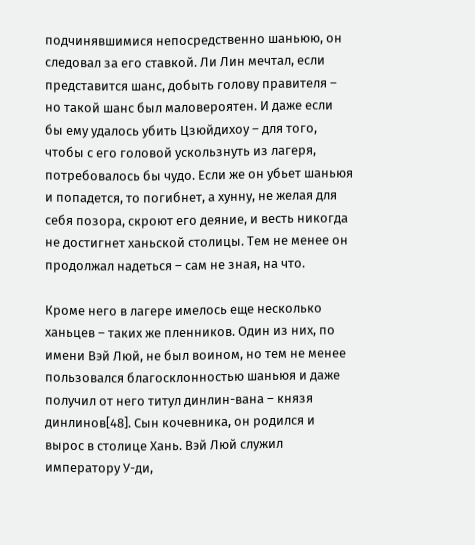подчинявшимися непосредственно шаньюю, он следовал за его ставкой. Ли Лин мечтал, если представится шанс, добыть голову правителя – но такой шанс был маловероятен. И даже если бы ему удалось убить Цзюйдихоу – для того, чтобы с его головой ускользнуть из лагеря, потребовалось бы чудо. Если же он убьет шаньюя и попадется, то погибнет, а хунну, не желая для себя позора, скроют его деяние, и весть никогда не достигнет ханьской столицы. Тем не менее он продолжал надеться – сам не зная, на что.

Кроме него в лагере имелось еще несколько ханьцев – таких же пленников. Один из них, по имени Вэй Люй, не был воином, но тем не менее пользовался благосклонностью шаньюя и даже получил от него титул динлин-вана – князя динлинов[48]. Сын кочевника, он родился и вырос в столице Хань. Вэй Люй служил императору У-ди,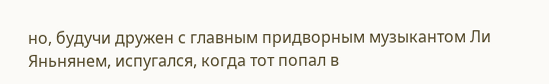но, будучи дружен с главным придворным музыкантом Ли Яньнянем, испугался, когда тот попал в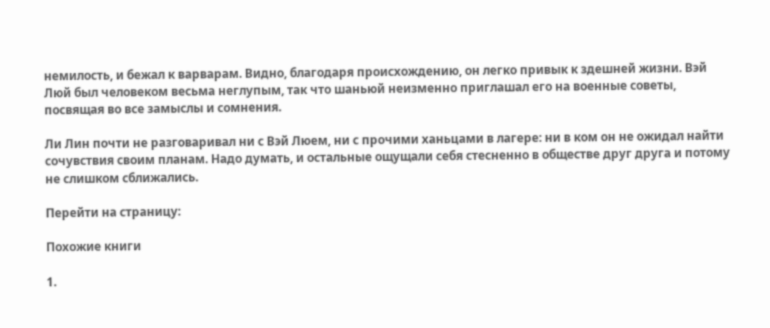немилость, и бежал к варварам. Видно, благодаря происхождению, он легко привык к здешней жизни. Вэй Люй был человеком весьма неглупым, так что шаньюй неизменно приглашал его на военные советы, посвящая во все замыслы и сомнения.

Ли Лин почти не разговаривал ни с Вэй Люем, ни с прочими ханьцами в лагере: ни в ком он не ожидал найти сочувствия своим планам. Надо думать, и остальные ощущали себя стесненно в обществе друг друга и потому не слишком сближались.

Перейти на страницу:

Похожие книги

1.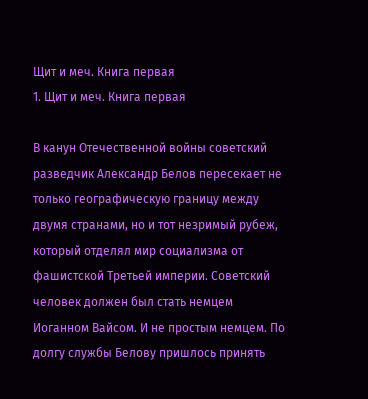Щит и меч. Книга первая
1. Щит и меч. Книга первая

В канун Отечественной войны советский разведчик Александр Белов пересекает не только географическую границу между двумя странами, но и тот незримый рубеж, который отделял мир социализма от фашистской Третьей империи. Советский человек должен был стать немцем Иоганном Вайсом. И не простым немцем. По долгу службы Белову пришлось принять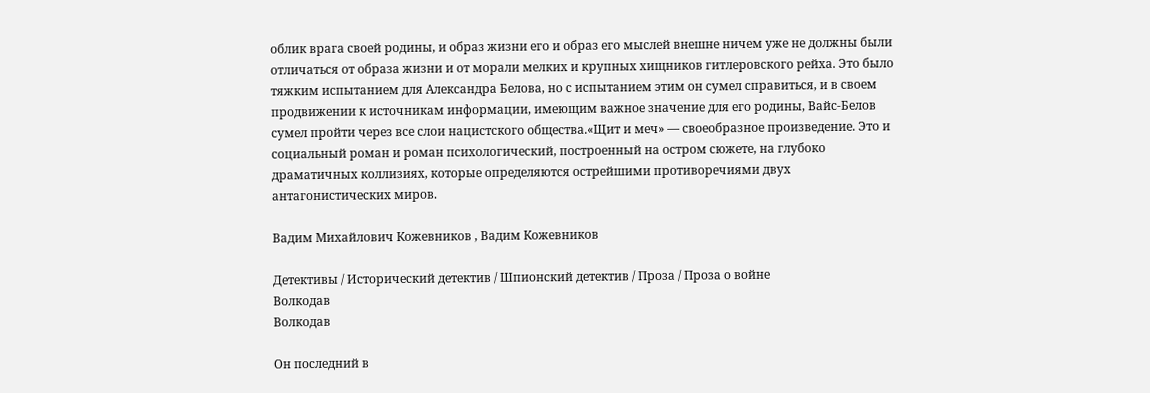облик врага своей родины, и образ жизни его и образ его мыслей внешне ничем уже не должны были отличаться от образа жизни и от морали мелких и крупных хищников гитлеровского рейха. Это было тяжким испытанием для Александра Белова, но с испытанием этим он сумел справиться, и в своем продвижении к источникам информации, имеющим важное значение для его родины, Вайс-Белов сумел пройти через все слои нацистского общества.«Щит и меч» — своеобразное произведение. Это и социальный роман и роман психологический, построенный на остром сюжете, на глубоко драматичных коллизиях, которые определяются острейшими противоречиями двух антагонистических миров.

Вадим Михайлович Кожевников , Вадим Кожевников

Детективы / Исторический детектив / Шпионский детектив / Проза / Проза о войне
Волкодав
Волкодав

Он последний в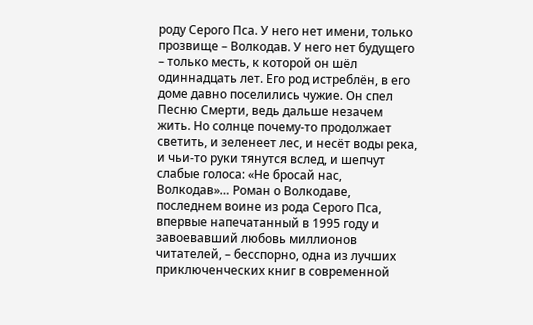роду Серого Пса. У него нет имени, только прозвище – Волкодав. У него нет будущего – только месть, к которой он шёл одиннадцать лет. Его род истреблён, в его доме давно поселились чужие. Он спел Песню Смерти, ведь дальше незачем жить. Но солнце почему-то продолжает светить, и зеленеет лес, и несёт воды река, и чьи-то руки тянутся вслед, и шепчут слабые голоса: «Не бросай нас, Волкодав»… Роман о Волкодаве, последнем воине из рода Серого Пса, впервые напечатанный в 1995 году и завоевавший любовь миллионов читателей, – бесспорно, одна из лучших приключенческих книг в современной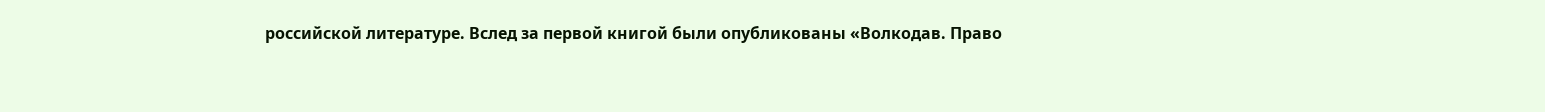российской литературе. Вслед за первой книгой были опубликованы «Волкодав. Право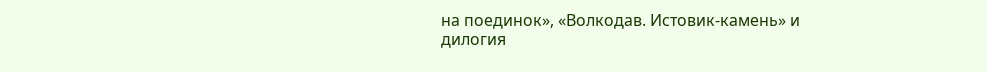на поединок», «Волкодав. Истовик-камень» и дилогия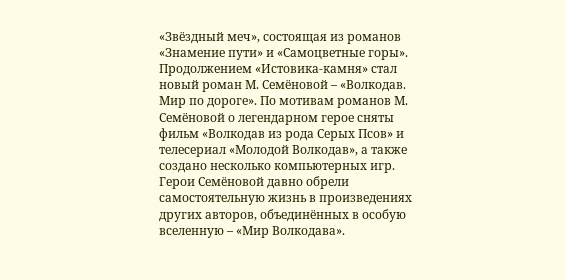«Звёздный меч», состоящая из романов «Знамение пути» и «Самоцветные горы». Продолжением «Истовика-камня» стал новый роман М. Семёновой – «Волкодав. Мир по дороге». По мотивам романов М. Семёновой о легендарном герое сняты фильм «Волкодав из рода Серых Псов» и телесериал «Молодой Волкодав», а также создано несколько компьютерных игр. Герои Семёновой давно обрели самостоятельную жизнь в произведениях других авторов, объединённых в особую вселенную – «Мир Волкодава».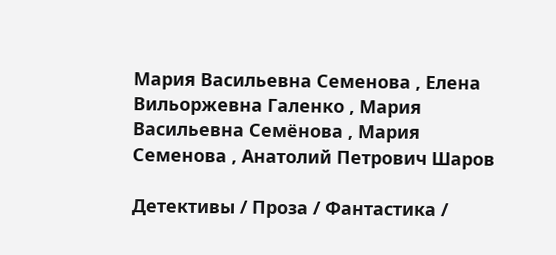Мария Васильевна Семенова , Елена Вильоржевна Галенко , Мария Васильевна Семёнова , Мария Семенова , Анатолий Петрович Шаров

Детективы / Проза / Фантастика /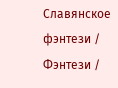Славянское фэнтези / Фэнтези /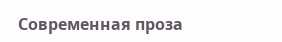Современная проза